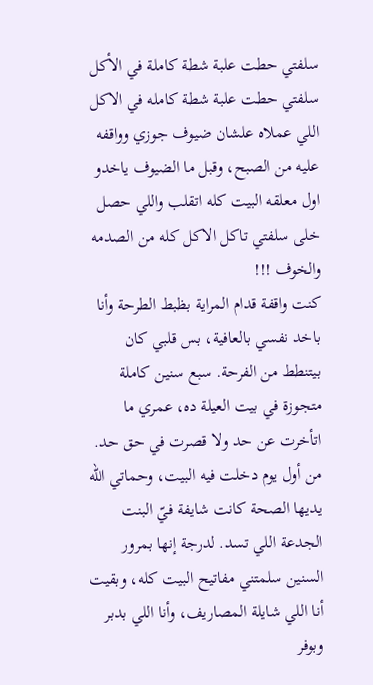سلفتي حطت علبة شطة كاملة في الأكل
سلفتي حطت علبة شطة كامله في الاكل اللي عملاه علشان ضيوف جوزي وواقفه عليه من الصبح، وقبل ما الضيوف ياخدو اول معلقه البيت كله اتقلب واللي حصل خلى سلفتي تاكل الاكل كله من الصدمه والخوف !!!
كنت واقفة قدام المراية بظبط الطرحة وأنا باخد نفسي بالعافية، بس قلبي كان بيتنطط من الفرحة. سبع سنين كاملة متجوزة في بيت العيلة ده، عمري ما اتأخرت عن حد ولا قصرت في حق حد. من أول يوم دخلت فيه البيت، وحماتي الله يديها الصحة كانت شايفة فيّ البنت الجدعة اللي تسد. لدرجة إنها بمرور السنين سلمتني مفاتيح البيت كله، وبقيت أنا اللي شايلة المصاريف، وأنا اللي بدبر وبوفر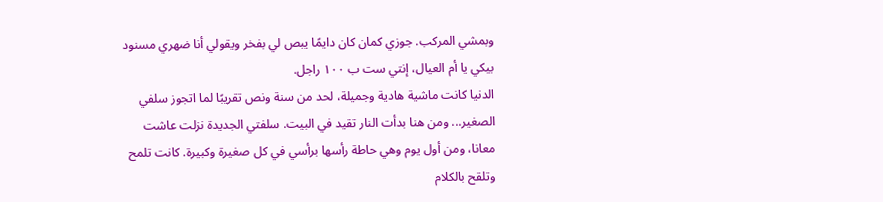وبمشي المركب. جوزي كمان كان دايمًا يبص لي بفخر ويقولي أنا ضهري مسنود بيكي يا أم العيال، إنتي ست ب ١٠٠ راجل.
الدنيا كانت ماشية هادية وجميلة، لحد من سنة ونص تقريبًا لما اتجوز سلفي الصغير... ومن هنا بدأت النار تقيد في البيت. سلفتي الجديدة نزلت عاشت معانا، ومن أول يوم وهي حاطة رأسها برأسي في كل صغيرة وكبيرة. كانت تلمح وتلقح بالكلام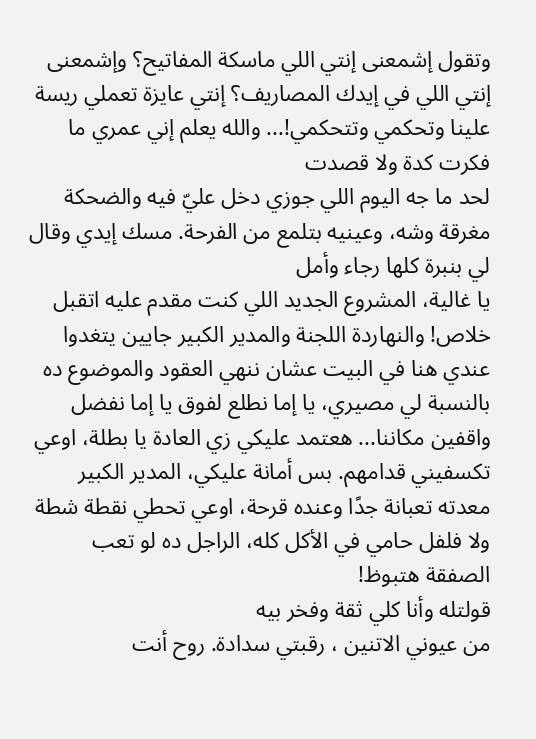وتقول إشمعنى إنتي اللي ماسكة المفاتيح؟ وإشمعنى إنتي اللي في إيدك المصاريف؟ إنتي عايزة تعملي ريسة علينا وتحكمي وتتحكمي!... والله يعلم إني عمري ما فكرت كدة ولا قصدت
لحد ما جه اليوم اللي جوزي دخل عليّ فيه والضحكة مغرقة وشه، وعينيه بتلمع من الفرحة. مسك إيدي وقال لي بنبرة كلها رجاء وأمل
يا غالية، المشروع الجديد اللي كنت مقدم عليه اتقبل خلاص! والنهاردة اللجنة والمدير الكبير جايين يتغدوا عندي هنا في البيت عشان ننهي العقود والموضوع ده بالنسبة لي مصيري، يا إما نطلع لفوق يا إما نفضل واقفين مكاننا... هعتمد عليكي زي العادة يا بطلة، اوعي تكسفيني قدامهم. بس أمانة عليكي، المدير الكبير معدته تعبانة جدًا وعنده قرحة، اوعي تحطي نقطة شطة ولا فلفل حامي في الأكل كله، الراجل ده لو تعب الصفقة هتبوظ!
قولتله وأنا كلي ثقة وفخر بيه
من عيوني الاتنين ، رقبتي سدادة. روح أنت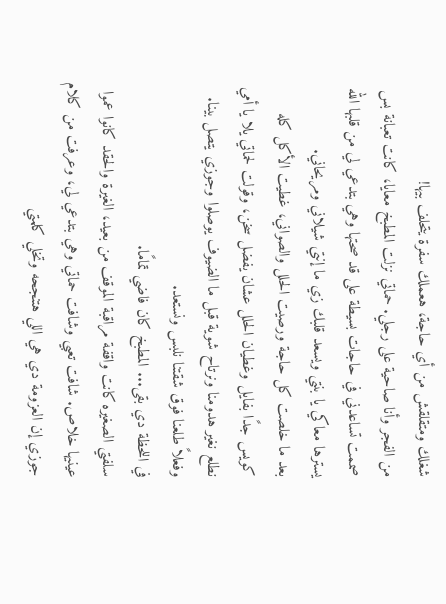شغلك ومتقلقش من أي حاجة، هعملك سفرة يتحلف بيها!
من الفجر وأنا صاحية على رجلي. حماتي نزلت المطبخ معايا، كانت تعبانة بس صممت تساعدني في حاجات بسيطة على قد صحتها وهي بتدعي لي من قلبها الله يسترها معاكي يا بنتي ويسعد قلبك زي ما إنتي شيلاني ومريحاني.
بعد ما خلصت كل حاجة ورصيت الحلل والصواني، غطيت الأكل كله كويس جدًا بفايل وغطيان الحلل عشان يفضل سخن، وقولت لحماتي يلا يا أمي نطلع نغير هدومنا ونرتاح شوية قبل ما الضيوف يوصلوا وجوزي يتصل بينا. وفعلاً طلعنا فوق شقتنا نلبس ونستعد.
في اللحظة دي بقى... المطبخ كان فاضي تمامًا.
سلفتي الصغيره كانت واقفة مراقبة الموقف من بعيد، الغيرة والحقد كانوا عموا عينيها خلاص. شافت تعبي وشافت حماتي وهي بتدعي لي، وعرفت من كلام جوزي إن العزومة دي هي اللي هتنجحه وتخلي كلمتي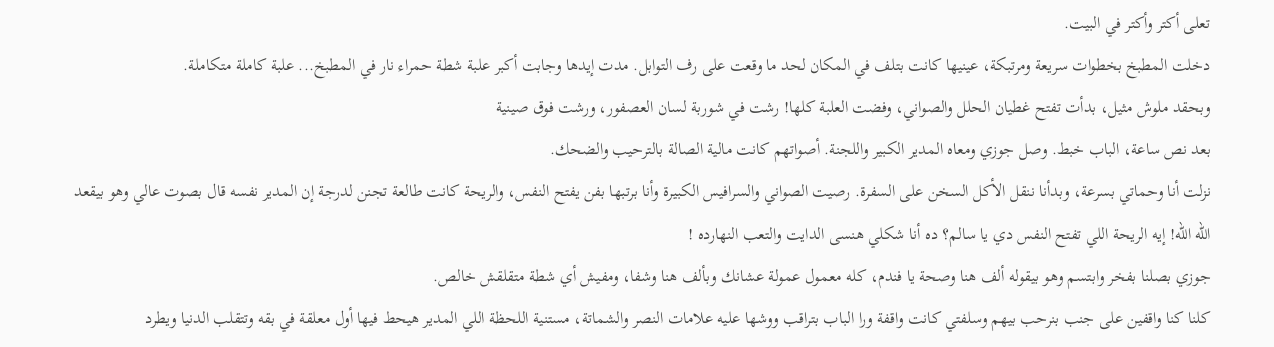تعلى أكتر وأكتر في البيت.
دخلت المطبخ بخطوات سريعة ومرتبكة، عينيها كانت بتلف في المكان لحد ما وقعت على رف التوابل. مدت إيدها وجابت أكبر علبة شطة حمراء نار في المطبخ... علبة كاملة متكاملة.
وبحقد ملوش مثيل، بدأت تفتح غطيان الحلل والصواني، وفضت العلبة كلها! رشت في شوربة لسان العصفور، ورشت فوق صينية
بعد نص ساعة، الباب خبط. وصل جوزي ومعاه المدير الكبير واللجنة. أصواتهم كانت مالية الصالة بالترحيب والضحك.
نزلت أنا وحماتي بسرعة، وبدأنا ننقل الأكل السخن على السفرة. رصيت الصواني والسرافيس الكبيرة وأنا برتبها بفن يفتح النفس، والريحة كانت طالعة تجنن لدرجة إن المدير نفسه قال بصوت عالي وهو بيقعد
الله الله! إيه الريحة اللي تفتح النفس دي يا سالم؟ ده أنا شكلي هنسى الدايت والتعب النهارده !
جوزي بصلنا بفخر وابتسم وهو بيقوله ألف هنا وصحة يا فندم، كله معمول عمولة عشانك وبألف هنا وشفا، ومفيش أي شطة متقلقش خالص.
كلنا كنا واقفين على جنب بنرحب بيهم وسلفتي كانت واقفة ورا الباب بتراقب ووشها عليه علامات النصر والشماتة، مستنية اللحظة اللي المدير هيحط فيها أول معلقة في بقه وتتقلب الدنيا ويطرد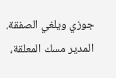جوزي ويلغي الصفقة.
المدير مسك المعلقة،